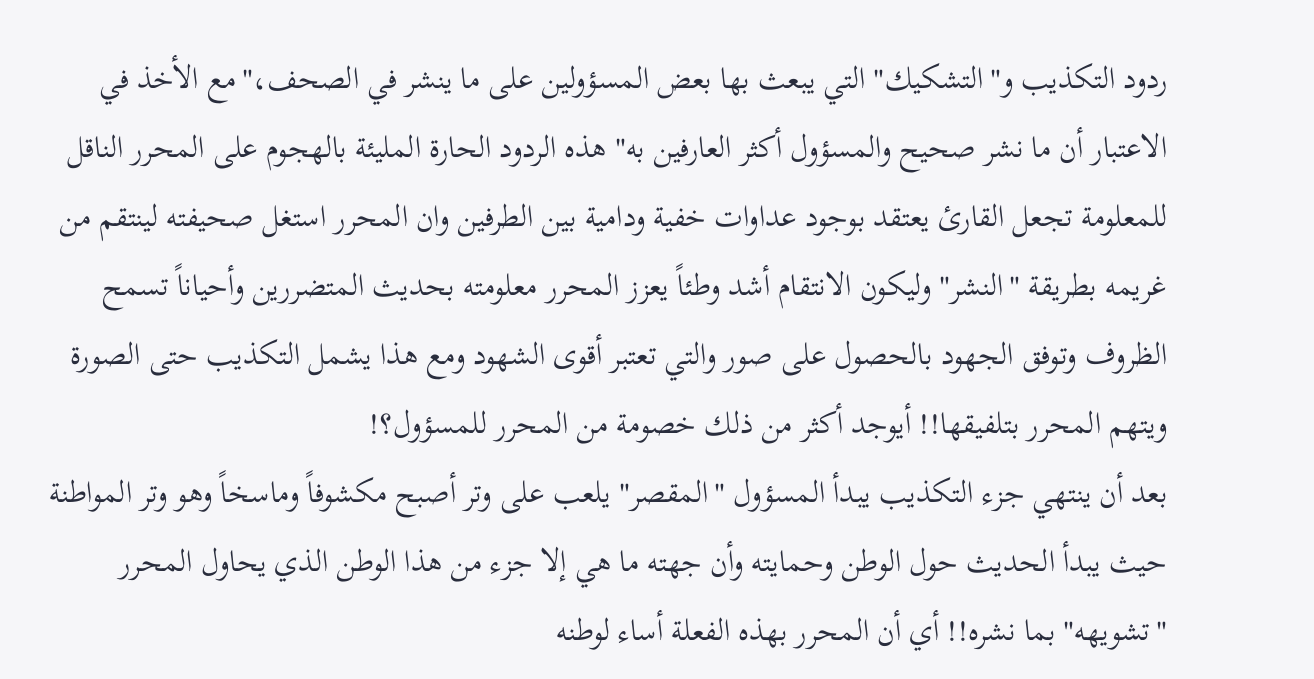ردود التكذيب و"التشكيك" التي يبعث بها بعض المسؤولين على ما ينشر في الصحف،"مع الأخذ في الاعتبار أن ما نشر صحيح والمسؤول أكثر العارفين به" هذه الردود الحارة المليئة بالهجوم على المحرر الناقل للمعلومة تجعل القارئ يعتقد بوجود عداوات خفية ودامية بين الطرفين وان المحرر استغل صحيفته لينتقم من غريمه بطريقة "النشر" وليكون الانتقام أشد وطئاً يعزز المحرر معلومته بحديث المتضررين وأحياناً تسمح الظروف وتوفق الجهود بالحصول على صور والتي تعتبر أقوى الشهود ومع هذا يشمل التكذيب حتى الصورة ويتهم المحرر بتلفيقها!! أيوجد أكثر من ذلك خصومة من المحرر للمسؤول؟!
بعد أن ينتهي جزء التكذيب يبدأ المسؤول "المقصر" يلعب على وتر أصبح مكشوفاً وماسخاً وهو وتر المواطنة حيث يبدأ الحديث حول الوطن وحمايته وأن جهته ما هي إلا جزء من هذا الوطن الذي يحاول المحرر "تشويهه" بما نشره!! أي أن المحرر بهذه الفعلة أساء لوطنه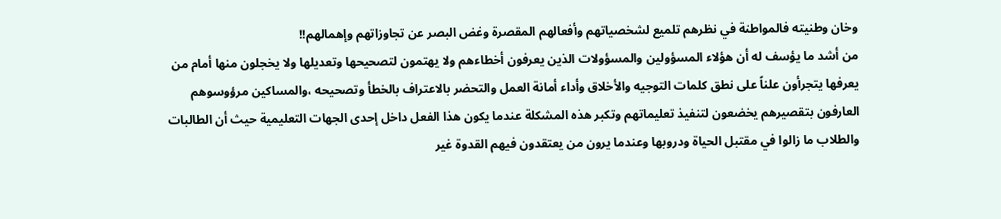وخان وطنيته فالمواطنة في نظرهم تلميع لشخصياتهم وأفعالهم المقصرة وغض البصر عن تجاوزاتهم وإهمالهم!!
من أشد ما يؤسف له أن هؤلاء المسؤولين والمسؤولات الذين يعرفون أخطاءهم ولا يهتمون لتصحيحها وتعديلها ولا يخجلون منها أمام من يعرفها يتجرأون علناً على نطق كلمات التوجيه والأخلاق وأداء أمانة العمل والتحضر بالاعتراف بالخطأ وتصحيحه ،والمساكين مرؤوسوهم العارفون بتقصيرهم يخضعون لتنفيذ تعليماتهم وتكبر هذه المشكلة عندما يكون هذا الفعل داخل إحدى الجهات التعليمية حيث أن الطالبات والطلاب ما زالوا في مقتبل الحياة ودروبها وعندما يرون من يعتقدون فيهم القدوة غير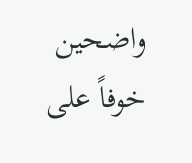واضحين خوفاً على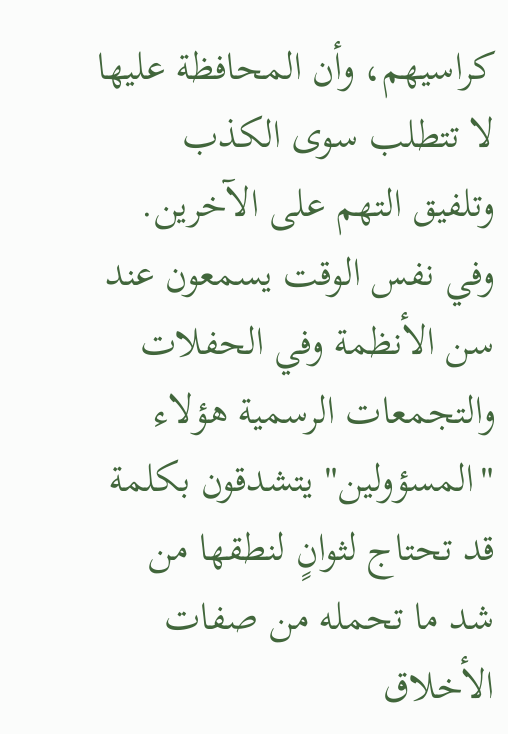كراسيهم، وأن المحافظة عليها لا تتطلب سوى الكذب وتلفيق التهم على الآخرين. وفي نفس الوقت يسمعون عند سن الأنظمة وفي الحفلات والتجمعات الرسمية هؤلاء "المسؤولين" يتشدقون بكلمة قد تحتاج لثوانٍ لنطقها من شد ما تحمله من صفات الأخلاق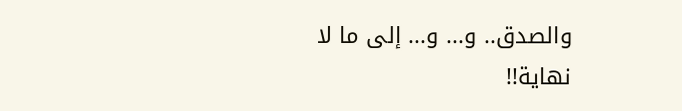والصدق.. و... و... إلى ما لا نهاية!!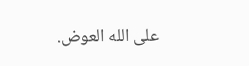على الله العوض.